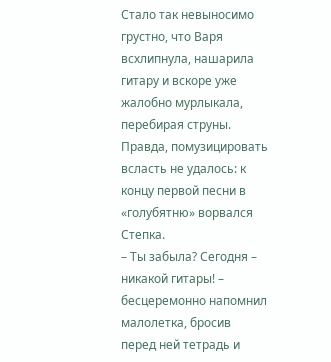Стало так невыносимо грустно, что Варя всхлипнула, нашарила гитару и вскоре уже жалобно мурлыкала, перебирая струны. Правда, помузицировать всласть не удалось: к концу первой песни в «голубятню» ворвался Степка.
– Ты забыла? Сегодня – никакой гитары! – бесцеремонно напомнил малолетка, бросив перед ней тетрадь и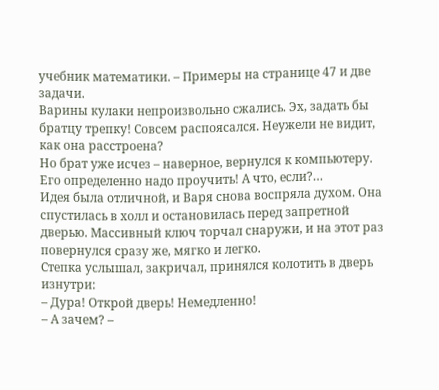учебник математики. – Примеры на странице 47 и две задачи.
Варины кулаки непроизвольно сжались. Эх, задать бы братцу трепку! Совсем распоясался. Неужели не видит, как она расстроена?
Но брат уже исчез – наверное, вернулся к компьютеру.
Его определенно надо проучить! А что, если?…
Идея была отличной, и Варя снова воспряла духом. Она спустилась в холл и остановилась перед запретной дверью. Массивный ключ торчал снаружи, и на этот раз повернулся сразу же, мягко и легко.
Степка услышал, закричал, принялся колотить в дверь изнутри:
– Дура! Открой дверь! Немедленно!
– А зачем? –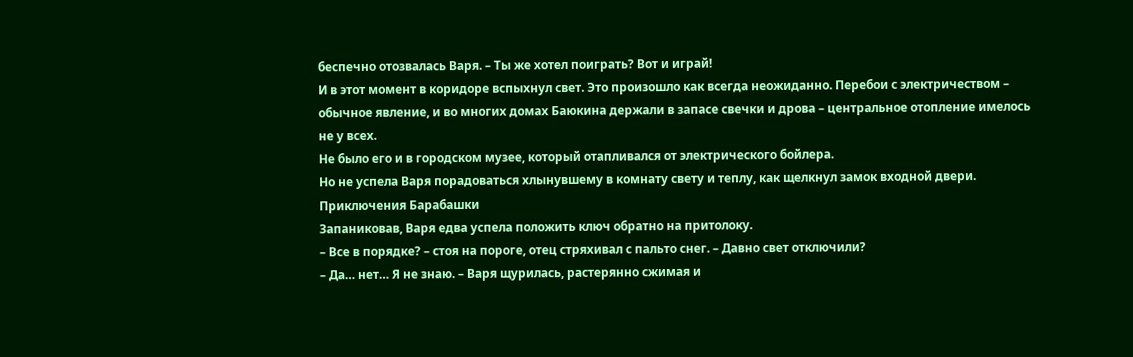беспечно отозвалась Варя. – Ты же хотел поиграть? Вот и играй!
И в этот момент в коридоре вспыхнул свет. Это произошло как всегда неожиданно. Перебои с электричеством – обычное явление, и во многих домах Баюкина держали в запасе свечки и дрова – центральное отопление имелось не у всех.
Не было его и в городском музее, который отапливался от электрического бойлера.
Но не успела Варя порадоваться хлынувшему в комнату свету и теплу, как щелкнул замок входной двери.
Приключения Барабашки
Запаниковав, Варя едва успела положить ключ обратно на притолоку.
– Все в порядке? – стоя на пороге, отец стряхивал с пальто снег. – Давно свет отключили?
– Да… нет… Я не знаю. – Варя щурилась, растерянно сжимая и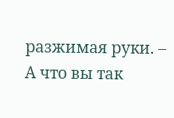разжимая руки. – А что вы так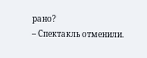рано?
– Спектакль отменили.